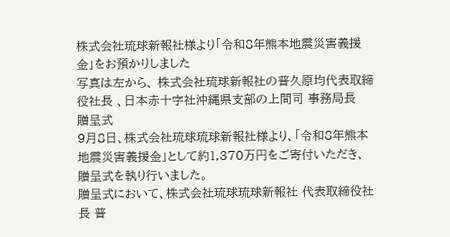株式会社琉球新報社様より「令和8年熊本地震災害義援金」をお預かりしました
写真は左から、 株式会社琉球新報社の普久原均代表取締役社長 、日本赤十字社沖縄県支部の上間司 事務局長
贈呈式
9月8日、株式会社琉球琉球新報社様より、「令和8年熊本地震災害義援金」として約1,370万円をご寄付いただき、贈呈式を執り行いました。
贈呈式において、株式会社琉球琉球新報社 代表取締役社長 普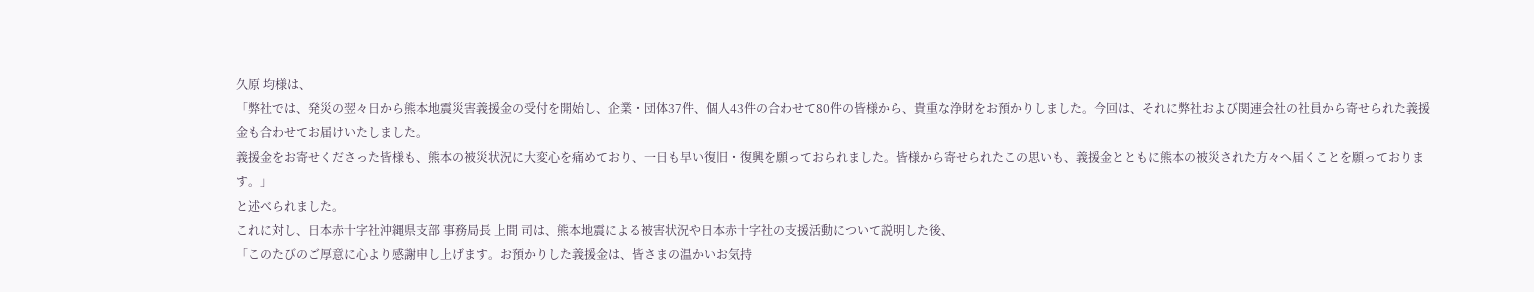久原 均様は、
「弊社では、発災の翌々日から熊本地震災害義援金の受付を開始し、企業・団体37件、個人43件の合わせて80件の皆様から、貴重な浄財をお預かりしました。今回は、それに弊社および関連会社の社員から寄せられた義援金も合わせてお届けいたしました。
義援金をお寄せくださった皆様も、熊本の被災状況に大変心を痛めており、一日も早い復旧・復興を願っておられました。皆様から寄せられたこの思いも、義援金とともに熊本の被災された方々へ届くことを願っております。」
と述べられました。
これに対し、日本赤十字社沖縄県支部 事務局長 上間 司は、熊本地震による被害状況や日本赤十字社の支援活動について説明した後、
「このたびのご厚意に心より感謝申し上げます。お預かりした義援金は、皆さまの温かいお気持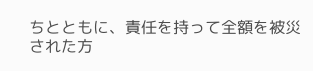ちとともに、責任を持って全額を被災された方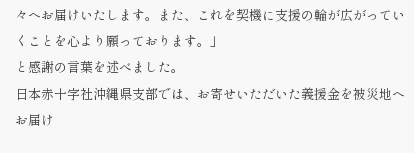々へお届けいたします。また、これを契機に支援の輪が広がっていくことを心より願っております。」
と感謝の言葉を述べました。
日本赤十字社沖縄県支部では、お寄せいただいた義援金を被災地へお届け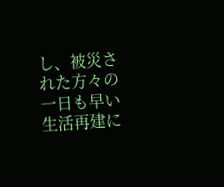し、被災された方々の一日も早い生活再建に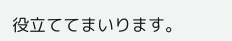役立ててまいります。